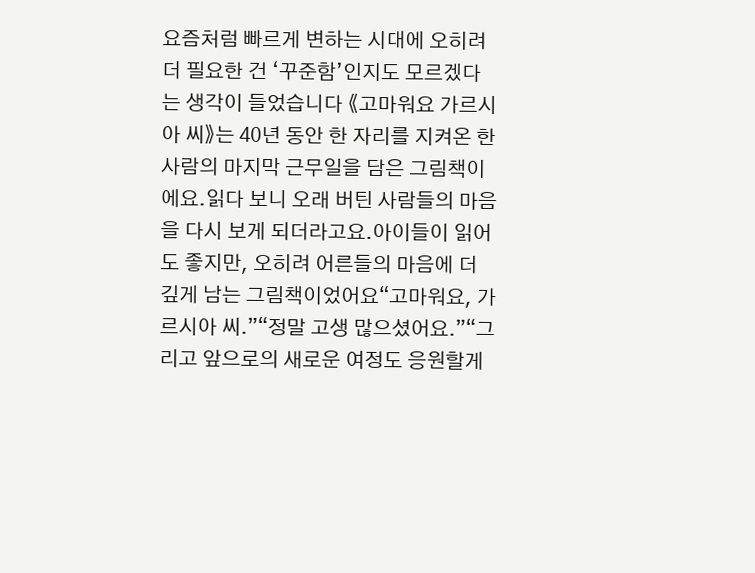요즘처럼 빠르게 변하는 시대에 오히려 더 필요한 건 ‘꾸준함’인지도 모르겠다는 생각이 들었습니다 《고마워요 가르시아 씨》는 40년 동안 한 자리를 지켜온 한 사람의 마지막 근무일을 담은 그림책이에요.읽다 보니 오래 버틴 사람들의 마음을 다시 보게 되더라고요.아이들이 읽어도 좋지만, 오히려 어른들의 마음에 더 깊게 남는 그림책이었어요“고마워요, 가르시아 씨.”“정말 고생 많으셨어요.”“그리고 앞으로의 새로운 여정도 응원할게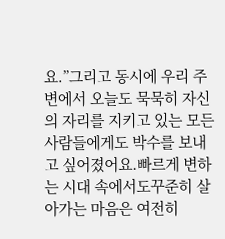요.”그리고 동시에 우리 주변에서 오늘도 묵묵히 자신의 자리를 지키고 있는 모든 사람들에게도 박수를 보내고 싶어졌어요.빠르게 변하는 시대 속에서도꾸준히 살아가는 마음은 여전히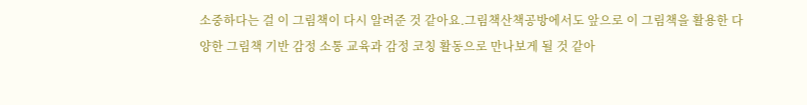소중하다는 걸 이 그림책이 다시 알려준 것 같아요.그림책산책공방에서도 앞으로 이 그림책을 활용한 다양한 그림책 기반 감정 소통 교육과 감정 코칭 활동으로 만나보게 될 것 같아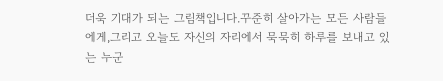더욱 기대가 되는 그림책입니다.꾸준히 살아가는 모든 사람들에게,그리고 오늘도 자신의 자리에서 묵묵히 하루를 보내고 있는 누군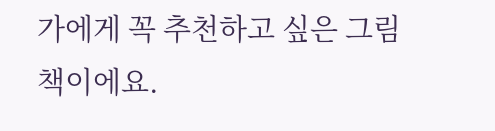가에게 꼭 추천하고 싶은 그림책이에요.